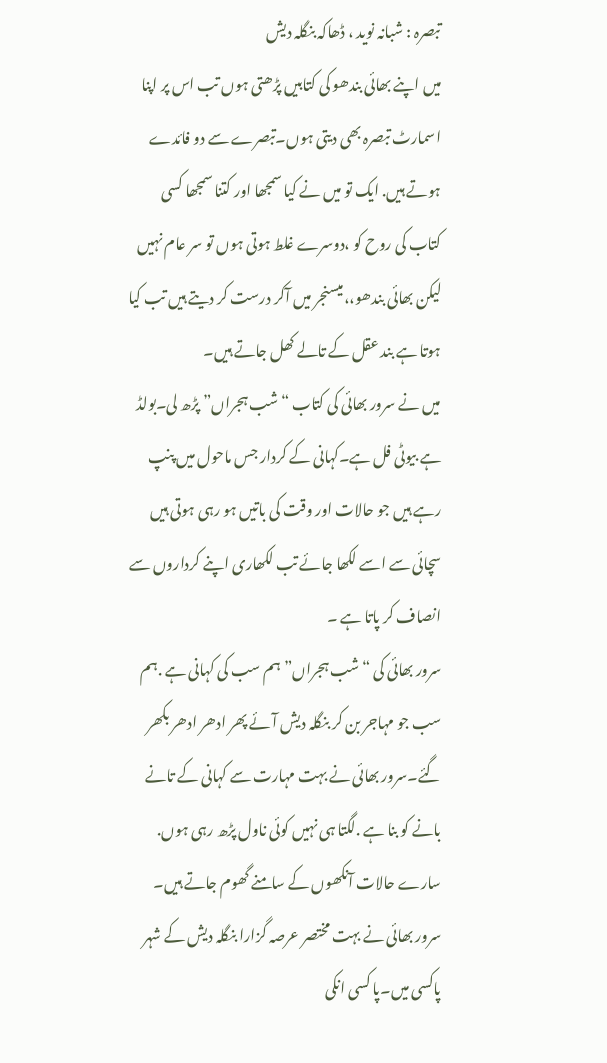تبصرہ : شبانہ نوید ، ڈھاکہ بنگلہ دیش
میں اپنے بھائی بندھو کی کتابیں پڑھتی ہوں تب اس پر اپنا اسمارٹ تبصرہ بھی دیتی ہوں۔تبصرے سے دو فائدے ہوتے ہیں. ایک تو میں نے کیا سمجھا اور کتنا سمجھا کسی کتاب کی روح کو ،دوسرے غلط ہوتی ہوں تو سر عام نہیں لیکن بھائی بندھو،،میسنجر میں آکر درست کر دیتے ہیں تب کیا ہوتا ہے بند عقل کے تالے کھل جاتے ہیں۔
میں نے سرور بھائی کی کتاب “شب ہجراں” پڑھ لی۔بولڈ ہے بیوٹی فل ہے۔کہانی کے کردار جس ماحول میں پنپ رہے ہیں جو حالات اور وقت کی باتیں ہو رہی ہوتی ہیں سچائی سے اسے لکھا جائے تب لکھاری اپنے کرداروں سے انصاف کر پاتا ہے ۔
سرور بھائی کی “شب ہجراں” ہم سب کی کہانی ہے .ہم سب جو مہاجر بن کر بنگلہ دیش آ ئے پھر ادھر ادھر بکھر گئے۔سرور بھائی نے بہت مہارت سے کہانی کے تانے بانے کو بنا ہے .لگتا ہی نہیں کوئی ناول پڑھ رہی ہوں. سارے حالات آنکھوں کے سامنے گھوم جاتے ہیں۔
سرور بھائی نے بہت مختصر عرصہ گزارا بنگلہ دیش کے شہر پاکسی میں۔پا کسی انکی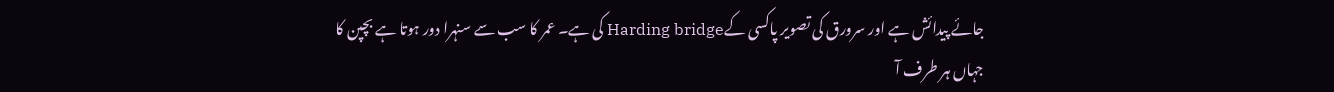جائے پیدائش ہے اور سرورق کی تصویر پاکسی کےHarding bridge کی ہے۔ عمر کا سب سے سنہرا دور ہوتا ہے بچپن کا جہاں ہر طرف آ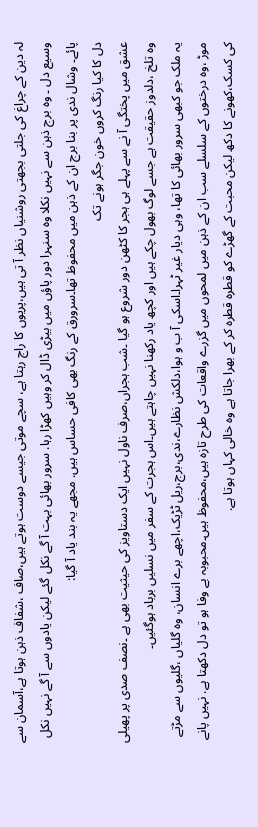لہ دین کے چراغ کی جلتی بجھتی روشنیاں نظر آ تی ہیں،پریوں کا راج رہتا ہے، سچے موتی جیسے دوست ہوتے ہیں،صاف ،شفاف ذہن ہوتا ہے،آسمان سے وسیع دل ۔ وہ برج ذہن سے نہیں نکلا وہ سنہرا دور پاؤں میں بیڑی ڈال کر وہیں کھڑا رہا. سرور بھائی بہت آ گے نکل گئے لیکن یادوں سے آ گے نہیں نکل پائے۔ وشال ندی پر بنا برج ان کے ذہن میں محفوظ تھا۔سرورق کے رنگ بھی کافی حساس ہیں. مجھے یہ بند یاد آ گیا:
دل کا کیا رنگ کروں خون جگر ہونے تک
عشق میں پختگی آ نے سے پہلے ہی ہجر کا کٹھن دور شروع ہو گیا ۔شب ہجراں،صرف ناول نہیں ایک دستاویز کی حیثیت بھی ہے ۔نصف صدی پر پھیلی وہ تلخ ،دلدوز حقیقت ہے جسے لوگ بھول چکے ہیں اور کچھ یاد رکھنا نہیں چاہتے ہیں۔اس ہجرت کے سفر میں نسلیں برباد ہوگئیں۔
یہ ملک جو کبھی سرور بھائی کا تھا، وہی دیار غیر ٹہرا۔اسکی آ ب و ہوا،دلکش نظارے،ندی،برج،ریل ٹڑیک،اچھے برے انسان، وہ گلیاں ،گلیوں سے مڑتے موڑ ،وہ درختوں کے سلسلے سب ان کے ذہن میں لمحوں میں گزرے واقعات کی طرح تازہ ہیں،محفوظ ہیں۔محبوبہ بے وفا ہو تو دل دکھتا ہے. نہیں پانے کی کسک،کھونے کا دکھ لیکن محبت کے گھڑے کو قطرہ قطرہ کر کے بھرا جاتا ہے وہ خالی کہاں ہوتا ہے.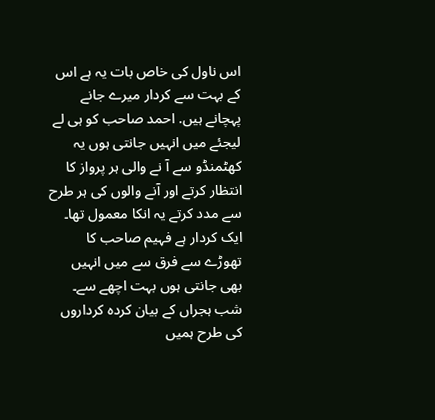اس ناول کی خاص بات یہ ہے اس کے بہت سے کردار میرے جانے پہچانے ہیں. احمد صاحب کو ہی لے لیجئے میں انہیں جانتی ہوں یہ کھٹمنڈو سے آ نے والی ہر پرواز کا انتظار کرتے اور آنے والوں کی ہر طرح سے مدد کرتے یہ انکا معمول تھا۔
ایک کردار ہے فہیم صاحب کا تھوڑے سے فرق سے میں انہیں بھی جانتی ہوں بہت اچھے سے۔ شب ہجراں کے بیان کردہ کرداروں کی طرح ہمیں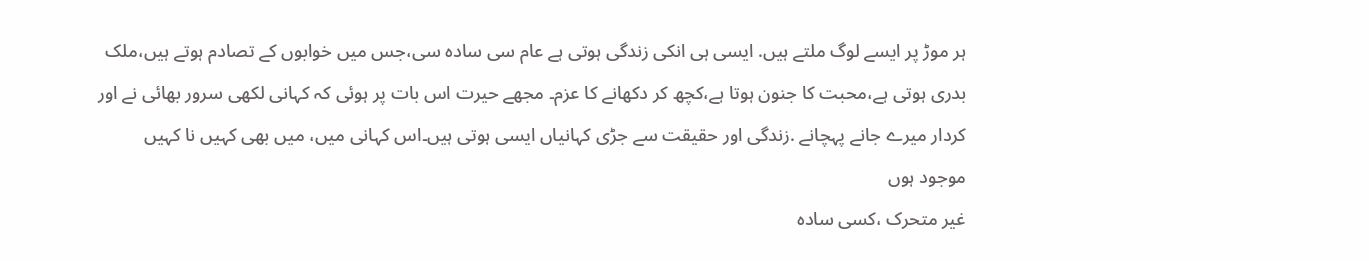ہر موڑ پر ایسے لوگ ملتے ہیں. ایسی ہی انکی زندگی ہوتی ہے عام سی سادہ سی،جس میں خوابوں کے تصادم ہوتے ہیں،ملک بدری ہوتی ہے،محبت کا جنون ہوتا ہے،کچھ کر دکھانے کا عزم۔ مجھے حیرت اس بات پر ہوئی کہ کہانی لکھی سرور بھائی نے اور کردار میرے جانے پہچانے .زندگی اور حقیقت سے جڑی کہانیاں ایسی ہوتی ہیں۔اس کہانی میں، میں بھی کہیں نا کہیں موجود ہوں
غیر متحرک ،کسی سادہ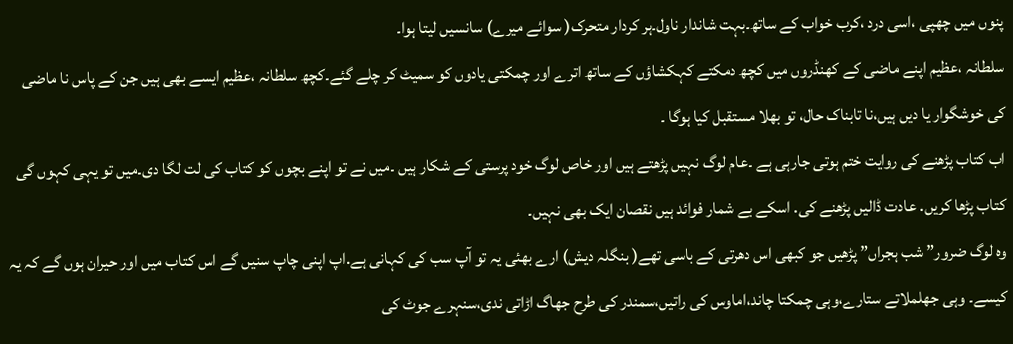پنوں میں چھپی ،اسی درد ،کرب خواب کے ساتھ۔بہت شاندار ناول۔ہر کردار متحرک( سوائے میرے) سانسیں لیتا ہوا۔
سلطانہ ،عظیم اپنے ماضی کے کھنڈروں میں کچھ دمکتے کہکشاؤں کے ساتھ اترے اور چمکتی یادوں کو سمیٹ کر چلے گئے۔کچھ سلطانہ ،عظیم ایسے بھی ہیں جن کے پاس نا ماضی کی خوشگوار یا دیں ہیں،نا تابناک حال، تو بھلا مستقبل کیا ہوگا ۔
اب کتاب پڑھنے کی روایت ختم ہوتی جارہی ہے ۔عام لوگ نہیں پڑھتے ہیں اور خاص لوگ خود پرستی کے شکار ہیں ۔میں نے تو اپنے بچوں کو کتاب کی لت لگا دی۔میں تو یہی کہوں گی کتاب پڑھا کریں. عادت ڈالیں پڑھنے کی. اسکے بے شمار فوائد ہیں نقصان ایک بھی نہیں۔
وہ لوگ ضرور” شب ہجراں” پڑھیں جو کبھی اس دھرتی کے باسی تھے( بنگلہ دیش) ارے بھئی یہ تو آپ سب کی کہانی ہے.اپ اپنی چاپ سنیں گے اس کتاب میں اور حیران ہوں گے کہ یہ کیسے۔ وہی جھلملاتے ستارے،وہی چمکتا چاند،اماوس کی راتیں،سمندر کی طرح جھاگ اڑاتی ندی،سنہرے جوٹ کی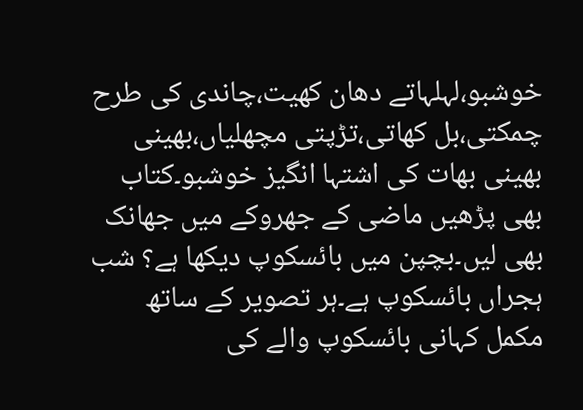خوشبو،لہلہاتے دھان کھیت،چاندی کی طرح چمکتی،بل کھاتی،تڑپتی مچھلیاں،بھینی بھینی بھات کی اشتہا انگیز خوشبو۔کتاب بھی پڑھیں ماضی کے جھروکے میں جھانک بھی لیں۔بچپن میں بائسکوپ دیکھا ہے؟ شب ہجراں بائسکوپ ہے۔ہر تصویر کے ساتھ مکمل کہانی بائسکوپ والے کی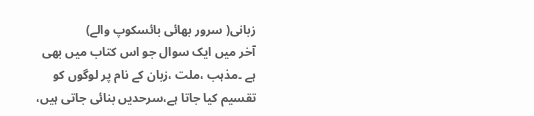زبانی( سرور بھائی بائسکوپ والے)
آخر میں ایک سوال جو اس کتاب میں بھی ہے ۔مذہب ،ملت ،زبان کے نام پر لوگوں کو تقسیم کیا جاتا ہے،سرحدیں بنائی جاتی ہیں،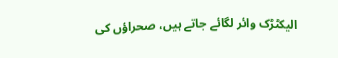الیکٹڑک وائر لگائے جاتے ہیں، صحراؤں کی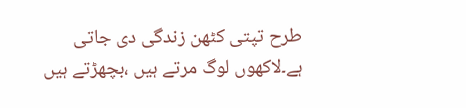طرح تپتی کٹھن زندگی دی جاتی ہے۔لاکھوں لوگ مرتے ہیں ،بچھڑتے ہیں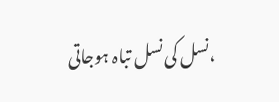،نسل کی نسل تباہ ہوجاتی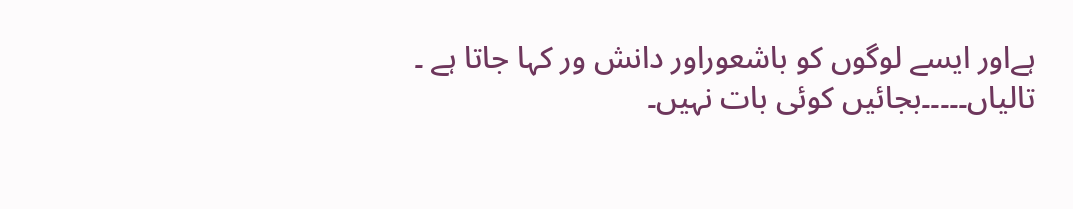ہےاور ایسے لوگوں کو باشعوراور دانش ور کہا جاتا ہے ۔
تالیاں۔۔۔۔۔بجائیں کوئی بات نہیں۔